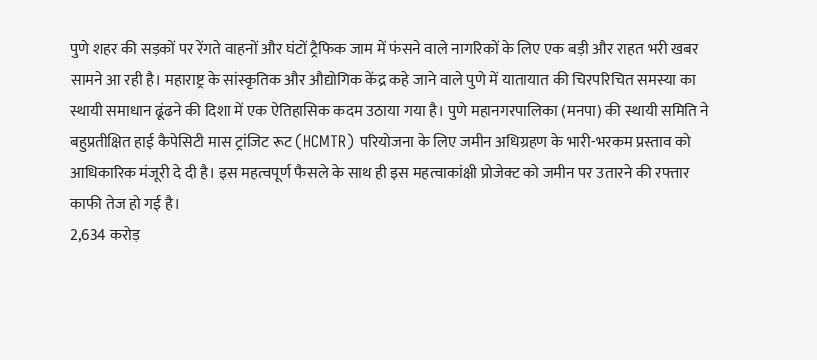पुणे शहर की सड़कों पर रेंगते वाहनों और घंटों ट्रैफिक जाम में फंसने वाले नागरिकों के लिए एक बड़ी और राहत भरी खबर सामने आ रही है। महाराष्ट्र के सांस्कृतिक और औद्योगिक केंद्र कहे जाने वाले पुणे में यातायात की चिरपरिचित समस्या का स्थायी समाधान ढूंढने की दिशा में एक ऐतिहासिक कदम उठाया गया है। पुणे महानगरपालिका (मनपा) की स्थायी समिति ने बहुप्रतीक्षित हाई कैपेसिटी मास ट्रांजिट रूट (HCMTR) परियोजना के लिए जमीन अधिग्रहण के भारी-भरकम प्रस्ताव को आधिकारिक मंजूरी दे दी है। इस महत्वपूर्ण फैसले के साथ ही इस महत्वाकांक्षी प्रोजेक्ट को जमीन पर उतारने की रफ्तार काफी तेज हो गई है।
2,634 करोड़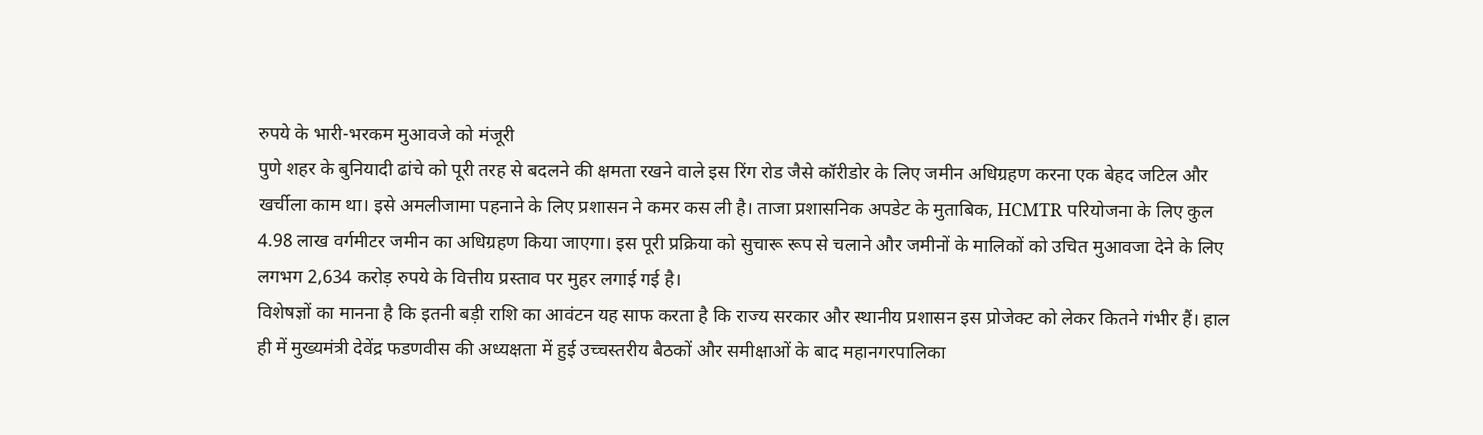रुपये के भारी-भरकम मुआवजे को मंजूरी
पुणे शहर के बुनियादी ढांचे को पूरी तरह से बदलने की क्षमता रखने वाले इस रिंग रोड जैसे कॉरीडोर के लिए जमीन अधिग्रहण करना एक बेहद जटिल और खर्चीला काम था। इसे अमलीजामा पहनाने के लिए प्रशासन ने कमर कस ली है। ताजा प्रशासनिक अपडेट के मुताबिक, HCMTR परियोजना के लिए कुल 4.98 लाख वर्गमीटर जमीन का अधिग्रहण किया जाएगा। इस पूरी प्रक्रिया को सुचारू रूप से चलाने और जमीनों के मालिकों को उचित मुआवजा देने के लिए लगभग 2,634 करोड़ रुपये के वित्तीय प्रस्ताव पर मुहर लगाई गई है।
विशेषज्ञों का मानना है कि इतनी बड़ी राशि का आवंटन यह साफ करता है कि राज्य सरकार और स्थानीय प्रशासन इस प्रोजेक्ट को लेकर कितने गंभीर हैं। हाल ही में मुख्यमंत्री देवेंद्र फडणवीस की अध्यक्षता में हुई उच्चस्तरीय बैठकों और समीक्षाओं के बाद महानगरपालिका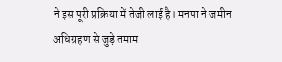ने इस पूरी प्रक्रिया में तेजी लाई है। मनपा ने जमीन अधिग्रहण से जुड़े तमाम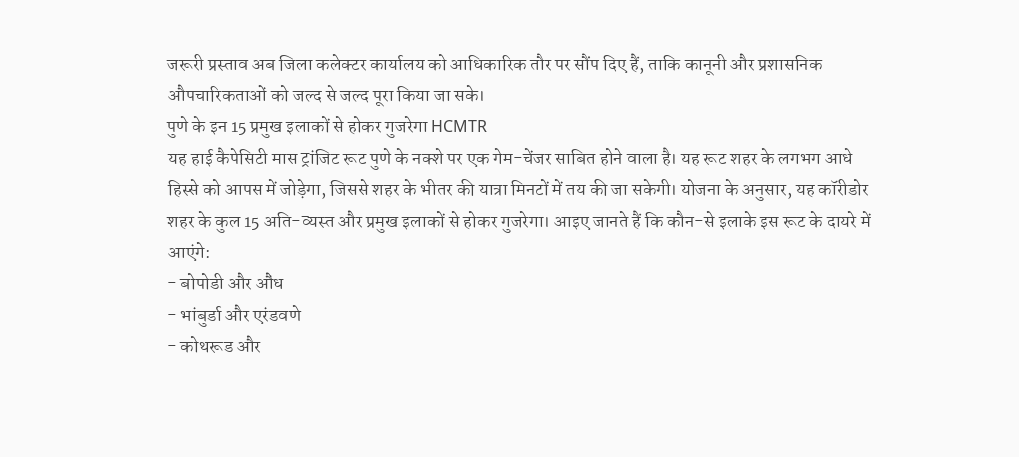जरूरी प्रस्ताव अब जिला कलेक्टर कार्यालय को आधिकारिक तौर पर सौंप दिए हैं, ताकि कानूनी और प्रशासनिक औपचारिकताओं को जल्द से जल्द पूरा किया जा सके।
पुणे के इन 15 प्रमुख इलाकों से होकर गुजरेगा HCMTR
यह हाई कैपेसिटी मास ट्रांजिट रूट पुणे के नक्शे पर एक गेम-चेंजर साबित होने वाला है। यह रूट शहर के लगभग आधे हिस्से को आपस में जोड़ेगा, जिससे शहर के भीतर की यात्रा मिनटों में तय की जा सकेगी। योजना के अनुसार, यह कॉरीडोर शहर के कुल 15 अति-व्यस्त और प्रमुख इलाकों से होकर गुजरेगा। आइए जानते हैं कि कौन-से इलाके इस रूट के दायरे में आएंगे:
- बोपोडी और औंध
- भांबुर्डा और एरंडवणे
- कोथरूड और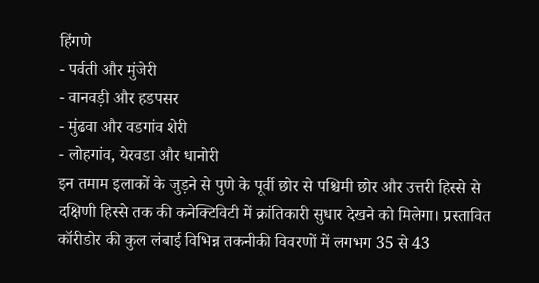हिंगणे
- पर्वती और मुंजेरी
- वानवड़ी और हडपसर
- मुंढवा और वडगांव शेरी
- लोहगांव, येरवडा और धानोरी
इन तमाम इलाकों के जुड़ने से पुणे के पूर्वी छोर से पश्चिमी छोर और उत्तरी हिस्से से दक्षिणी हिस्से तक की कनेक्टिविटी में क्रांतिकारी सुधार देखने को मिलेगा। प्रस्तावित कॉरीडोर की कुल लंबाई विभिन्न तकनीकी विवरणों में लगभग 35 से 43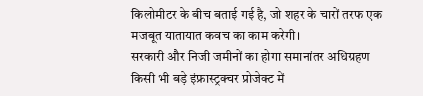किलोमीटर के बीच बताई गई है, जो शहर के चारों तरफ एक मजबूत यातायात कवच का काम करेगी।
सरकारी और निजी जमीनों का होगा समानांतर अधिग्रहण
किसी भी बड़े इंफ्रास्ट्रक्चर प्रोजेक्ट में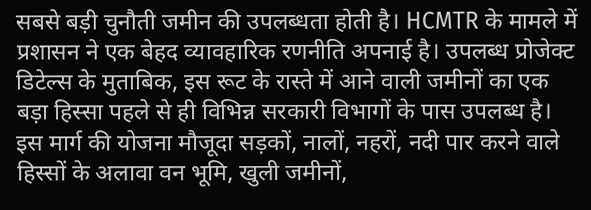सबसे बड़ी चुनौती जमीन की उपलब्धता होती है। HCMTR के मामले में प्रशासन ने एक बेहद व्यावहारिक रणनीति अपनाई है। उपलब्ध प्रोजेक्ट डिटेल्स के मुताबिक, इस रूट के रास्ते में आने वाली जमीनों का एक बड़ा हिस्सा पहले से ही विभिन्न सरकारी विभागों के पास उपलब्ध है। इस मार्ग की योजना मौजूदा सड़कों, नालों, नहरों, नदी पार करने वाले हिस्सों के अलावा वन भूमि, खुली जमीनों,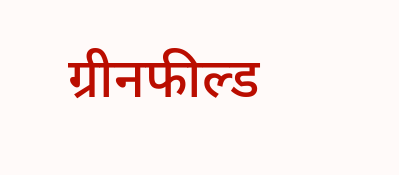ग्रीनफील्ड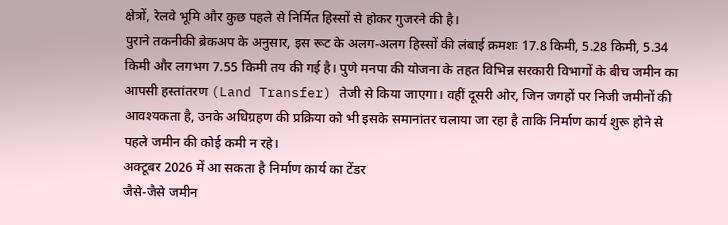क्षेत्रों, रेलवे भूमि और कुछ पहले से निर्मित हिस्सों से होकर गुजरने की है।
पुराने तकनीकी ब्रेकअप के अनुसार, इस रूट के अलग-अलग हिस्सों की लंबाई क्रमशः 17.8 किमी, 5.28 किमी, 5.34 किमी और लगभग 7.55 किमी तय की गई है। पुणे मनपा की योजना के तहत विभिन्न सरकारी विभागों के बीच जमीन का आपसी हस्तांतरण (Land Transfer) तेजी से किया जाएगा। वहीं दूसरी ओर, जिन जगहों पर निजी जमीनों की आवश्यकता है, उनके अधिग्रहण की प्रक्रिया को भी इसके समानांतर चलाया जा रहा है ताकि निर्माण कार्य शुरू होने से पहले जमीन की कोई कमी न रहे।
अक्टूबर 2026 में आ सकता है निर्माण कार्य का टेंडर
जैसे-जैसे जमीन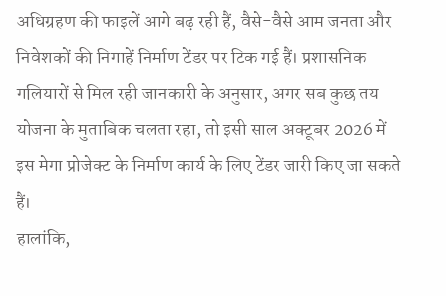अधिग्रहण की फाइलें आगे बढ़ रही हैं, वैसे-वैसे आम जनता और निवेशकों की निगाहें निर्माण टेंडर पर टिक गई हैं। प्रशासनिक गलियारों से मिल रही जानकारी के अनुसार, अगर सब कुछ तय योजना के मुताबिक चलता रहा, तो इसी साल अक्टूबर 2026 में इस मेगा प्रोजेक्ट के निर्माण कार्य के लिए टेंडर जारी किए जा सकते हैं।
हालांकि,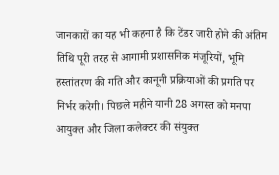जानकारों का यह भी कहना है कि टेंडर जारी होने की अंतिम तिथि पूरी तरह से आगामी प्रशासनिक मंजूरियों, भूमि हस्तांतरण की गति और कानूनी प्रक्रियाओं की प्रगति पर निर्भर करेगी। पिछले महीने यानी 28 अगस्त को मनपा आयुक्त और जिला कलेक्टर की संयुक्त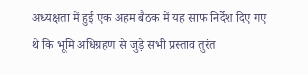अध्यक्षता में हुई एक अहम बैठक में यह साफ निर्देश दिए गए थे कि भूमि अधिग्रहण से जुड़े सभी प्रस्ताव तुरंत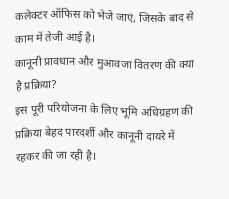कलेक्टर ऑफिस को भेजे जाएं, जिसके बाद से काम में तेजी आई है।
कानूनी प्रावधान और मुआवजा वितरण की क्या है प्रक्रिया?
इस पूरी परियोजना के लिए भूमि अधिग्रहण की प्रक्रिया बेहद पारदर्शी और कानूनी दायरे में रहकर की जा रही है।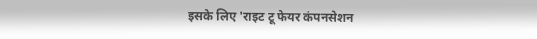इसके लिए 'राइट टू फेयर कंपनसेशन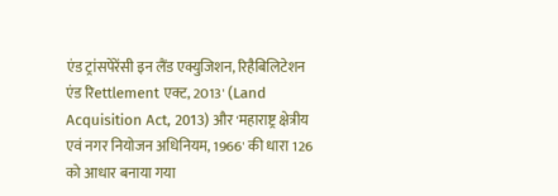एंड ट्रांसपेरेंसी इन लैंड एक्युजिशन, रिहैबिलिटेशन एंड रिettlement एक्ट, 2013' (Land Acquisition Act, 2013) और 'महाराष्ट्र क्षेत्रीय एवं नगर नियोजन अधिनियम, 1966' की धारा 126 को आधार बनाया गया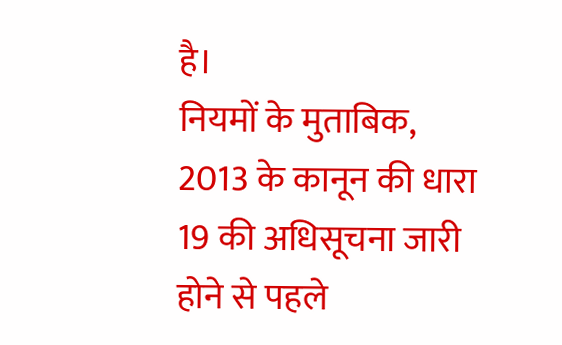है।
नियमों के मुताबिक, 2013 के कानून की धारा 19 की अधिसूचना जारी होने से पहले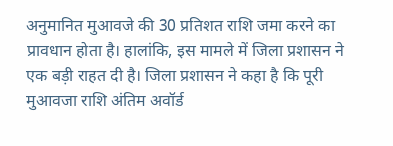अनुमानित मुआवजे की 30 प्रतिशत राशि जमा करने का प्रावधान होता है। हालांकि, इस मामले में जिला प्रशासन ने एक बड़ी राहत दी है। जिला प्रशासन ने कहा है कि पूरी मुआवजा राशि अंतिम अवॉर्ड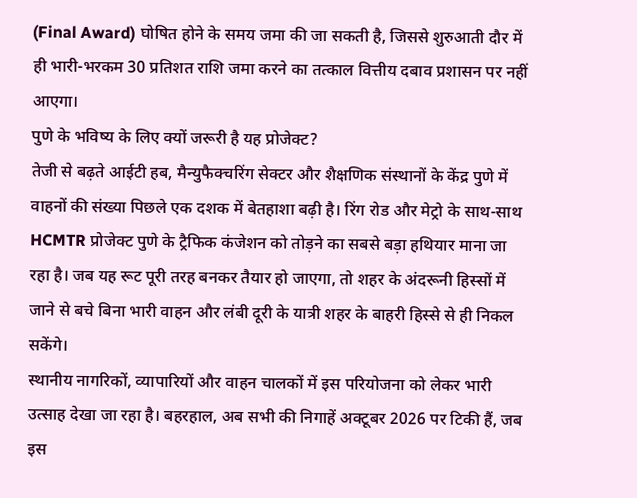(Final Award) घोषित होने के समय जमा की जा सकती है, जिससे शुरुआती दौर में ही भारी-भरकम 30 प्रतिशत राशि जमा करने का तत्काल वित्तीय दबाव प्रशासन पर नहीं आएगा।
पुणे के भविष्य के लिए क्यों जरूरी है यह प्रोजेक्ट?
तेजी से बढ़ते आईटी हब, मैन्युफैक्चरिंग सेक्टर और शैक्षणिक संस्थानों के केंद्र पुणे में वाहनों की संख्या पिछले एक दशक में बेतहाशा बढ़ी है। रिंग रोड और मेट्रो के साथ-साथ HCMTR प्रोजेक्ट पुणे के ट्रैफिक कंजेशन को तोड़ने का सबसे बड़ा हथियार माना जा रहा है। जब यह रूट पूरी तरह बनकर तैयार हो जाएगा, तो शहर के अंदरूनी हिस्सों में जाने से बचे बिना भारी वाहन और लंबी दूरी के यात्री शहर के बाहरी हिस्से से ही निकल सकेंगे।
स्थानीय नागरिकों, व्यापारियों और वाहन चालकों में इस परियोजना को लेकर भारी उत्साह देखा जा रहा है। बहरहाल, अब सभी की निगाहें अक्टूबर 2026 पर टिकी हैं, जब इस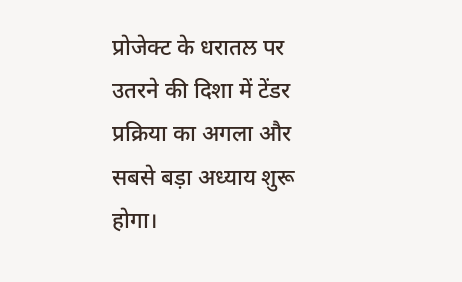प्रोजेक्ट के धरातਲ पर उतरने की दिशा में टेंडर प्रक्रिया का अगला और सबसे बड़ा अध्याय शुरू होगा।